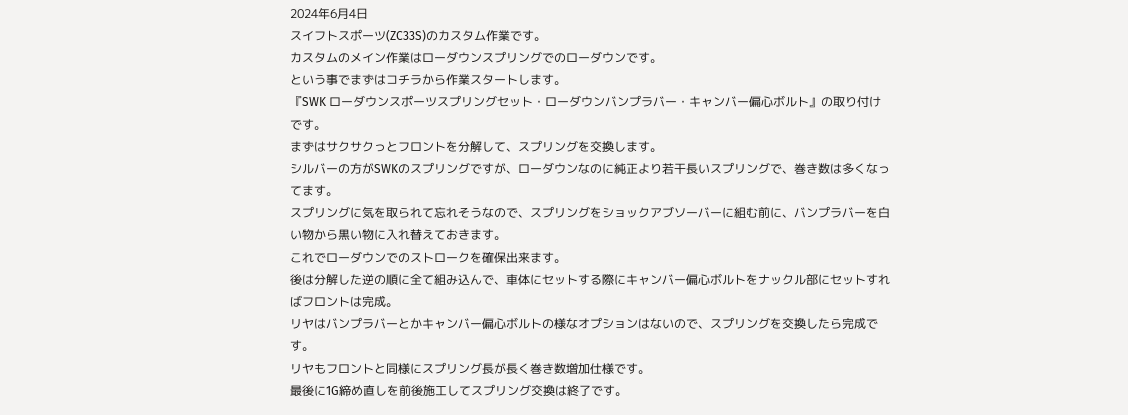2024年6月4日
スイフトスポーツ(ZC33S)のカスタム作業です。
カスタムのメイン作業はローダウンスプリングでのローダウンです。
という事でまずはコチラから作業スタートします。
『SWK ローダウンスポーツスプリングセット・ローダウンバンプラバー・キャンバー偏心ボルト』の取り付けです。
まずはサクサクっとフロントを分解して、スプリングを交換します。
シルバーの方がSWKのスプリングですが、ローダウンなのに純正より若干長いスプリングで、巻き数は多くなってます。
スプリングに気を取られて忘れそうなので、スプリングをショックアブソーバーに組む前に、バンプラバーを白い物から黒い物に入れ替えておきます。
これでローダウンでのストロークを確保出来ます。
後は分解した逆の順に全て組み込んで、車体にセットする際にキャンバー偏心ボルトをナックル部にセットすればフロントは完成。
リヤはバンプラバーとかキャンバー偏心ボルトの様なオプションはないので、スプリングを交換したら完成です。
リヤもフロントと同様にスプリング長が長く巻き数増加仕様です。
最後に1G締め直しを前後施工してスプリング交換は終了です。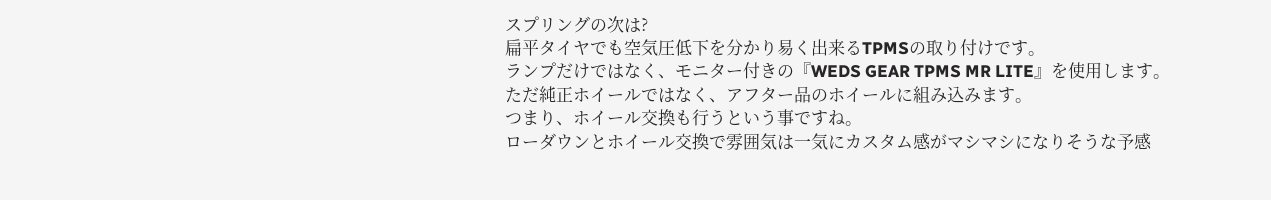スプリングの次は?
扁平タイヤでも空気圧低下を分かり易く出来るTPMSの取り付けです。
ランプだけではなく、モニター付きの『WEDS GEAR TPMS MR LITE』を使用します。
ただ純正ホイールではなく、アフター品のホイールに組み込みます。
つまり、ホイール交換も行うという事ですね。
ローダウンとホイール交換で雰囲気は一気にカスタム感がマシマシになりそうな予感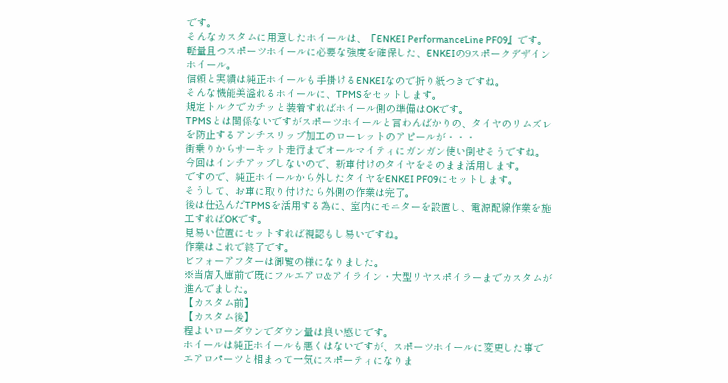です。
そんなカスタムに用意したホイールは、『ENKEI PerformanceLine PF09』です。
軽量且つスポーツホイールに必要な強度を確保した、ENKEIの9スポークデザインホイール。
信頼と実績は純正ホイールも手掛けるENKEIなので折り紙つきですね。
そんな機能美溢れるホイールに、TPMSをセットします。
規定トルクでカチッと装着すればホイール側の準備はOKです。
TPMSとは関係ないですがスポーツホイールと言わんばかりの、タイヤのリムズレを防止するアンチスリップ加工のローレットのアピールが・・・
街乗りからサーキット走行までオールマイティにガンガン使い倒せそうですね。
今回はインチアップしないので、新車付けのタイヤをそのまま活用します。
ですので、純正ホイールから外したタイヤをENKEI PF09にセットします。
そうして、お車に取り付けたら外側の作業は完了。
後は仕込んだTPMSを活用する為に、室内にモニターを設置し、電源配線作業を施工すればOKです。
見易い位置にセットすれば視認もし易いですね。
作業はこれで終了です。
ビフォーアフターは御覧の様になりました。
※当店入庫前で既にフルエアロ&アイライン・大型リヤスポイラーまでカスタムが進んでました。
【カスタム前】
【カスタム後】
程よいローダウンでダウン量は良い感じです。
ホイールは純正ホイールも悪くはないですが、スポーツホイールに変更した事でエアロパーツと相まって一気にスポーティになりま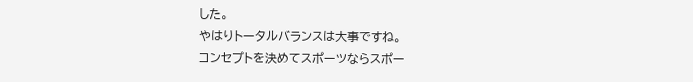した。
やはりトータルバランスは大事ですね。
コンセプトを決めてスポーツならスポー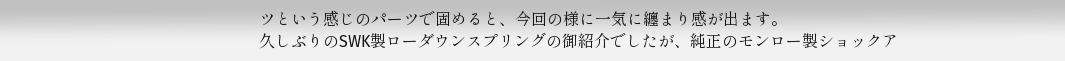ツという感じのパーツで固めると、今回の様に一気に纏まり感が出ます。
久しぶりのSWK製ローダウンスプリングの御紹介でしたが、純正のモンロー製ショックア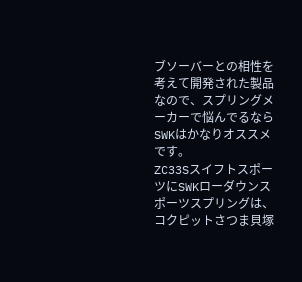ブソーバーとの相性を考えて開発された製品なので、スプリングメーカーで悩んでるならSWKはかなりオススメです。
ZC33SスイフトスポーツにSWKローダウンスポーツスプリングは、コクピットさつま貝塚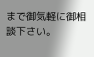まで御気軽に御相談下さい。